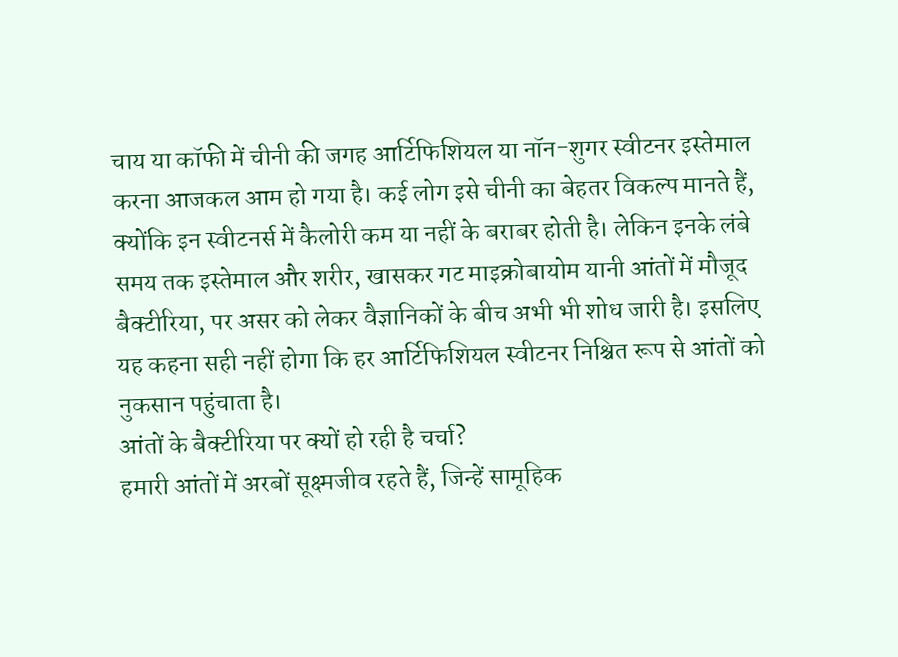चाय या कॉफी में चीनी की जगह आर्टिफिशियल या नॉन-शुगर स्वीटनर इस्तेमाल करना आजकल आम हो गया है। कई लोग इसे चीनी का बेहतर विकल्प मानते हैं, क्योंकि इन स्वीटनर्स में कैलोरी कम या नहीं के बराबर होती है। लेकिन इनके लंबे समय तक इस्तेमाल और शरीर, खासकर गट माइक्रोबायोम यानी आंतों में मौजूद बैक्टीरिया, पर असर को लेकर वैज्ञानिकों के बीच अभी भी शोध जारी है। इसलिए यह कहना सही नहीं होगा कि हर आर्टिफिशियल स्वीटनर निश्चित रूप से आंतों को नुकसान पहुंचाता है।
आंतों के बैक्टीरिया पर क्यों हो रही है चर्चा?
हमारी आंतों में अरबों सूक्ष्मजीव रहते हैं, जिन्हें सामूहिक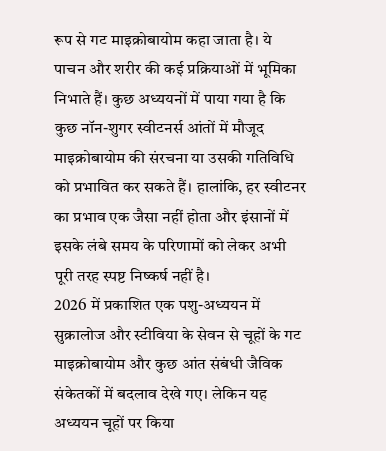रूप से गट माइक्रोबायोम कहा जाता है। ये पाचन और शरीर की कई प्रक्रियाओं में भूमिका निभाते हैं। कुछ अध्ययनों में पाया गया है कि कुछ नॉन-शुगर स्वीटनर्स आंतों में मौजूद माइक्रोबायोम की संरचना या उसकी गतिविधि को प्रभावित कर सकते हैं। हालांकि, हर स्वीटनर का प्रभाव एक जैसा नहीं होता और इंसानों में इसके लंबे समय के परिणामों को लेकर अभी पूरी तरह स्पष्ट निष्कर्ष नहीं है।
2026 में प्रकाशित एक पशु-अध्ययन में सुक्रालोज और स्टीविया के सेवन से चूहों के गट माइक्रोबायोम और कुछ आंत संबंधी जैविक संकेतकों में बदलाव देखे गए। लेकिन यह अध्ययन चूहों पर किया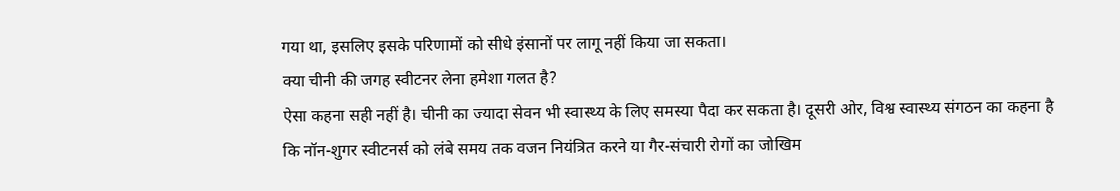गया था, इसलिए इसके परिणामों को सीधे इंसानों पर लागू नहीं किया जा सकता।
क्या चीनी की जगह स्वीटनर लेना हमेशा गलत है?
ऐसा कहना सही नहीं है। चीनी का ज्यादा सेवन भी स्वास्थ्य के लिए समस्या पैदा कर सकता है। दूसरी ओर, विश्व स्वास्थ्य संगठन का कहना है कि नॉन-शुगर स्वीटनर्स को लंबे समय तक वजन नियंत्रित करने या गैर-संचारी रोगों का जोखिम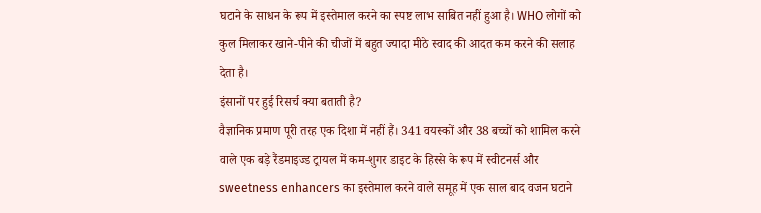घटाने के साधन के रूप में इस्तेमाल करने का स्पष्ट लाभ साबित नहीं हुआ है। WHO लोगों को कुल मिलाकर खाने-पीने की चीजों में बहुत ज्यादा मीठे स्वाद की आदत कम करने की सलाह देता है।
इंसानों पर हुई रिसर्च क्या बताती है?
वैज्ञानिक प्रमाण पूरी तरह एक दिशा में नहीं हैं। 341 वयस्कों और 38 बच्चों को शामिल करने वाले एक बड़े रैंडमाइज्ड ट्रायल में कम-शुगर डाइट के हिस्से के रूप में स्वीटनर्स और sweetness enhancers का इस्तेमाल करने वाले समूह में एक साल बाद वजन घटाने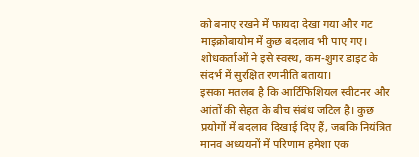को बनाए रखने में फायदा देखा गया और गट माइक्रोबायोम में कुछ बदलाव भी पाए गए। शोधकर्ताओं ने इसे स्वस्थ, कम-शुगर डाइट के संदर्भ में सुरक्षित रणनीति बताया।
इसका मतलब है कि आर्टिफिशियल स्वीटनर और आंतों की सेहत के बीच संबंध जटिल है। कुछ प्रयोगों में बदलाव दिखाई दिए हैं, जबकि नियंत्रित मानव अध्ययनों में परिणाम हमेशा एक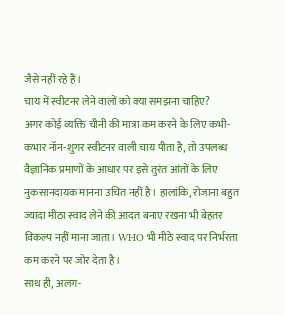जैसे नहीं रहे हैं।
चाय में स्वीटनर लेने वालों को क्या समझना चाहिए?
अगर कोई व्यक्ति चीनी की मात्रा कम करने के लिए कभी-कभार नॉन-शुगर स्वीटनर वाली चाय पीता है, तो उपलब्ध वैज्ञानिक प्रमाणों के आधार पर इसे तुरंत आंतों के लिए नुकसानदायक मानना उचित नहीं है। हालांकि, रोजाना बहुत ज्यादा मीठा स्वाद लेने की आदत बनाए रखना भी बेहतर विकल्प नहीं माना जाता। WHO भी मीठे स्वाद पर निर्भरता कम करने पर जोर देता है।
साथ ही, अलग-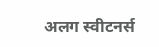अलग स्वीटनर्स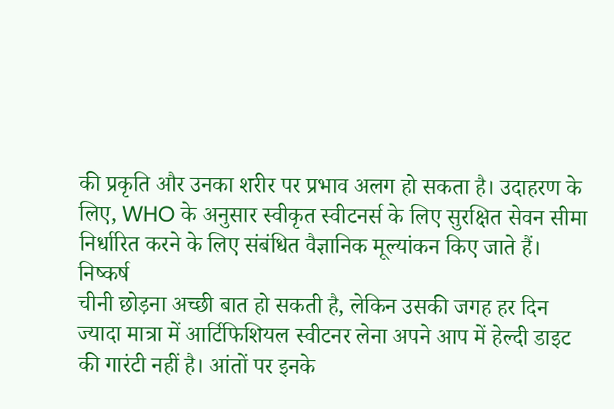की प्रकृति और उनका शरीर पर प्रभाव अलग हो सकता है। उदाहरण के लिए, WHO के अनुसार स्वीकृत स्वीटनर्स के लिए सुरक्षित सेवन सीमा निर्धारित करने के लिए संबंधित वैज्ञानिक मूल्यांकन किए जाते हैं।
निष्कर्ष
चीनी छोड़ना अच्छी बात हो सकती है, लेकिन उसकी जगह हर दिन ज्यादा मात्रा में आर्टिफिशियल स्वीटनर लेना अपने आप में हेल्दी डाइट की गारंटी नहीं है। आंतों पर इनके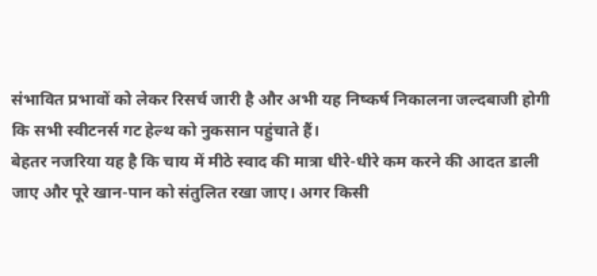संभावित प्रभावों को लेकर रिसर्च जारी है और अभी यह निष्कर्ष निकालना जल्दबाजी होगी कि सभी स्वीटनर्स गट हेल्थ को नुकसान पहुंचाते हैं।
बेहतर नजरिया यह है कि चाय में मीठे स्वाद की मात्रा धीरे-धीरे कम करने की आदत डाली जाए और पूरे खान-पान को संतुलित रखा जाए। अगर किसी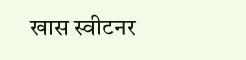खास स्वीटनर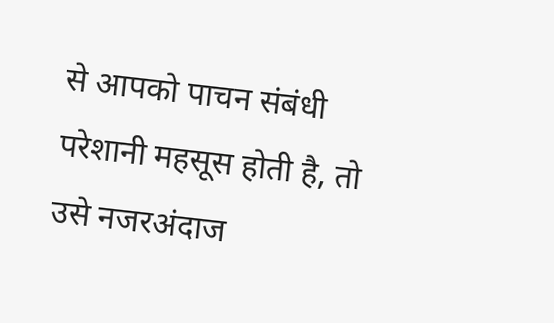से आपको पाचन संबंधी परेशानी महसूस होती है, तो उसे नजरअंदाज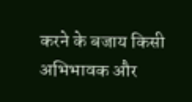करने के बजाय किसी अभिभावक और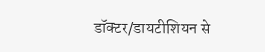डॉक्टर/डायटीशियन से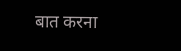बात करना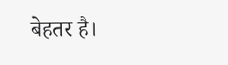बेहतर है।